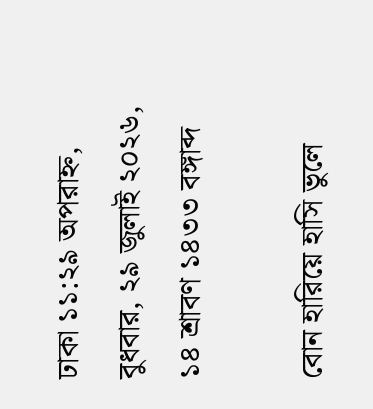ঢাকা ১১:২৯ অপরাহ্ন, বুধবার, ২৯ জুলাই ২০২৬, ১৪ শ্রাবণ ১৪৩৩ বঙ্গাব্দ

বোন হারিয়ে হাসি ভুলে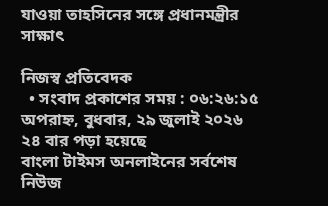যাওয়া তাহসিনের সঙ্গে প্রধানমন্ত্রীর সাক্ষাৎ

নিজস্ব প্রতিবেদক
  • সংবাদ প্রকাশের সময় : ০৬:২৬:১৫ অপরাহ্ন, বুধবার, ২৯ জুলাই ২০২৬ ২৪ বার পড়া হয়েছে
বাংলা টাইমস অনলাইনের সর্বশেষ নিউজ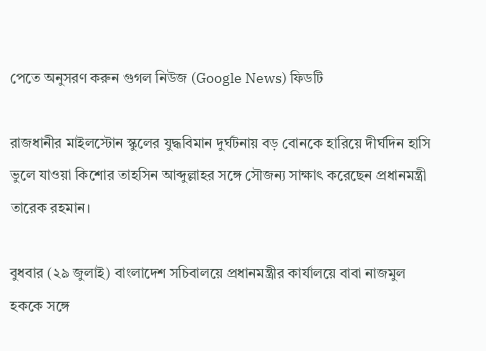পেতে অনুসরণ করুন গুগল নিউজ (Google News) ফিডটি

রাজধানীর মাইলস্টোন স্কুলের যুদ্ধবিমান দুর্ঘটনায় বড় বোনকে হারিয়ে দীর্ঘদিন হাসি ভুলে যাওয়া কিশোর তাহসিন আব্দুল্লাহর সঙ্গে সৌজন্য সাক্ষাৎ করেছেন প্রধানমন্ত্রী তারেক রহমান।

বুধবার (২৯ জুলাই) বাংলাদেশ সচিবালয়ে প্রধানমন্ত্রীর কার্যালয়ে বাবা নাজমুল হককে সঙ্গে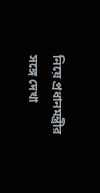নিয়ে প্রধানমন্ত্রীর সঙ্গে দেখা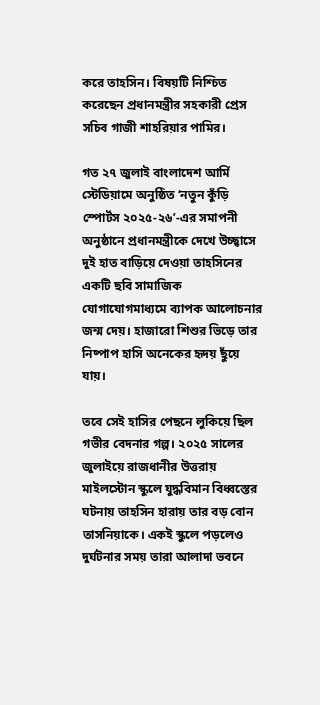করে তাহসিন। বিষয়টি নিশ্চিত করেছেন প্রধানমন্ত্রীর সহকারী প্রেস সচিব গাজী শাহরিয়ার পামির।

গত ২৭ জুলাই বাংলাদেশ আর্মি স্টেডিয়ামে অনুষ্ঠিত ‘নতুন কুঁড়ি স্পোর্টস ২০২৫-২৬’-এর সমাপনী অনুষ্ঠানে প্রধানমন্ত্রীকে দেখে উচ্ছ্বাসে দুই হাত বাড়িয়ে দেওয়া তাহসিনের একটি ছবি সামাজিক যোগাযোগমাধ্যমে ব্যাপক আলোচনার জন্ম দেয়। হাজারো শিশুর ভিড়ে তার নিষ্পাপ হাসি অনেকের হৃদয় ছুঁয়ে যায়।

তবে সেই হাসির পেছনে লুকিয়ে ছিল গভীর বেদনার গল্প। ২০২৫ সালের জুলাইয়ে রাজধানীর উত্তরায় মাইলস্টোন স্কুলে যুদ্ধবিমান বিধ্বস্তের ঘটনায় তাহসিন হারায় তার বড় বোন তাসনিয়াকে। একই স্কুলে পড়লেও দুর্ঘটনার সময় তারা আলাদা ভবনে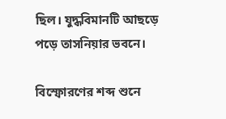ছিল। যুদ্ধবিমানটি আছড়ে পড়ে তাসনিয়ার ভবনে।

বিস্ফোরণের শব্দ শুনে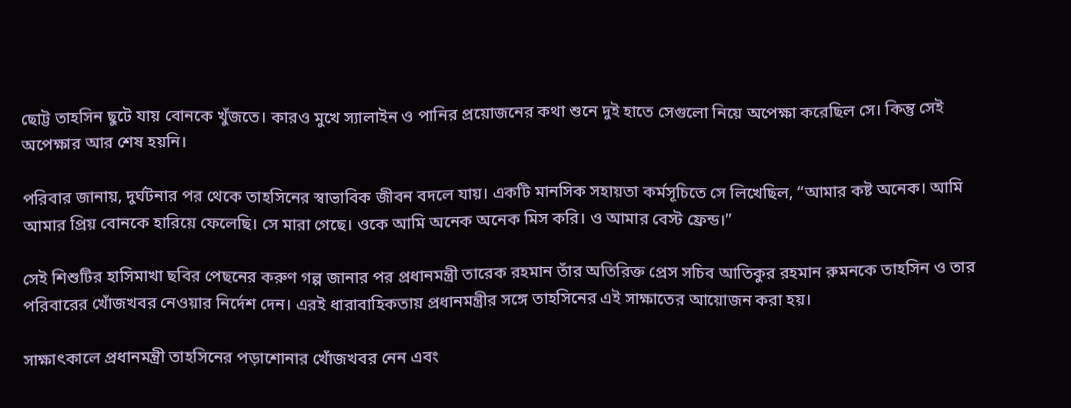ছোট্ট তাহসিন ছুটে যায় বোনকে খুঁজতে। কারও মুখে স্যালাইন ও পানির প্রয়োজনের কথা শুনে দুই হাতে সেগুলো নিয়ে অপেক্ষা করেছিল সে। কিন্তু সেই অপেক্ষার আর শেষ হয়নি।

পরিবার জানায়, দুর্ঘটনার পর থেকে তাহসিনের স্বাভাবিক জীবন বদলে যায়। একটি মানসিক সহায়তা কর্মসূচিতে সে লিখেছিল, “আমার কষ্ট অনেক। আমি আমার প্রিয় বোনকে হারিয়ে ফেলেছি। সে মারা গেছে। ওকে আমি অনেক অনেক মিস করি। ও আমার বেস্ট ফ্রেন্ড।”

সেই শিশুটির হাসিমাখা ছবির পেছনের করুণ গল্প জানার পর প্রধানমন্ত্রী তারেক রহমান তাঁর অতিরিক্ত প্রেস সচিব আতিকুর রহমান রুমনকে তাহসিন ও তার পরিবারের খোঁজখবর নেওয়ার নির্দেশ দেন। এরই ধারাবাহিকতায় প্রধানমন্ত্রীর সঙ্গে তাহসিনের এই সাক্ষাতের আয়োজন করা হয়।

সাক্ষাৎকালে প্রধানমন্ত্রী তাহসিনের পড়াশোনার খোঁজখবর নেন এবং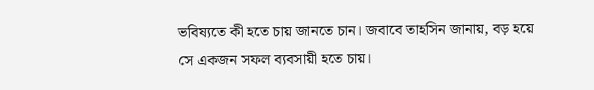ভবিষ্যতে কী হতে চায় জানতে চান। জবাবে তাহসিন জানায়, বড় হয়ে সে একজন সফল ব্যবসায়ী হতে চায়।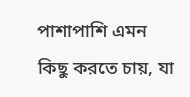পাশাপাশি এমন কিছু করতে চায়, যা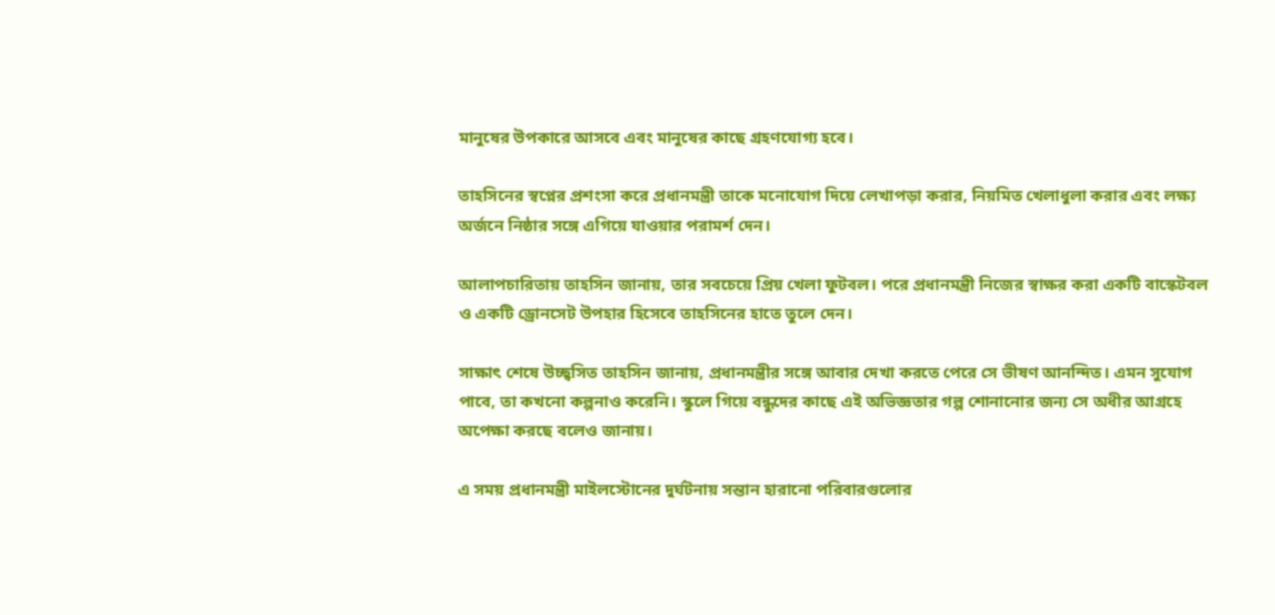মানুষের উপকারে আসবে এবং মানুষের কাছে গ্রহণযোগ্য হবে।

তাহসিনের স্বপ্নের প্রশংসা করে প্রধানমন্ত্রী তাকে মনোযোগ দিয়ে লেখাপড়া করার, নিয়মিত খেলাধুলা করার এবং লক্ষ্য অর্জনে নিষ্ঠার সঙ্গে এগিয়ে যাওয়ার পরামর্শ দেন।

আলাপচারিতায় তাহসিন জানায়, তার সবচেয়ে প্রিয় খেলা ফুটবল। পরে প্রধানমন্ত্রী নিজের স্বাক্ষর করা একটি বাস্কেটবল ও একটি ড্রোনসেট উপহার হিসেবে তাহসিনের হাতে তুলে দেন।

সাক্ষাৎ শেষে উচ্ছ্বসিত তাহসিন জানায়, প্রধানমন্ত্রীর সঙ্গে আবার দেখা করতে পেরে সে ভীষণ আনন্দিত। এমন সুযোগ পাবে, তা কখনো কল্পনাও করেনি। স্কুলে গিয়ে বন্ধুদের কাছে এই অভিজ্ঞতার গল্প শোনানোর জন্য সে অধীর আগ্রহে অপেক্ষা করছে বলেও জানায়।

এ সময় প্রধানমন্ত্রী মাইলস্টোনের দুর্ঘটনায় সন্তান হারানো পরিবারগুলোর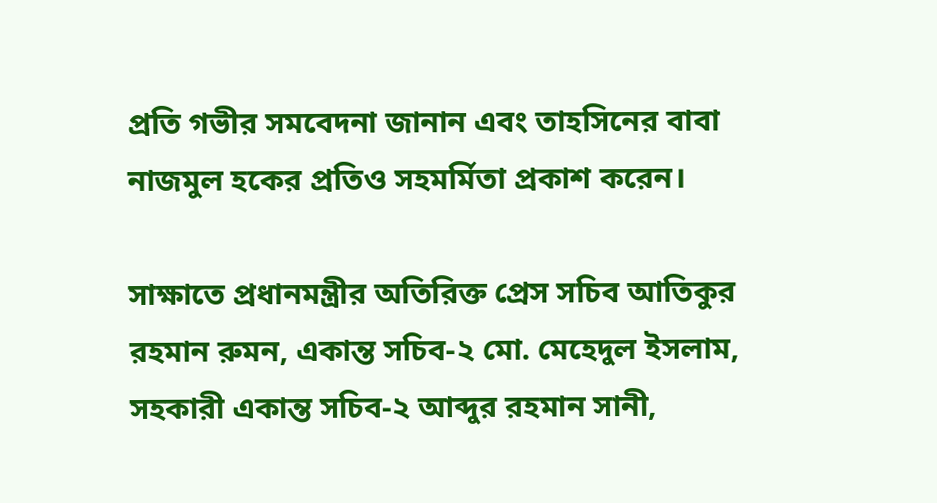প্রতি গভীর সমবেদনা জানান এবং তাহসিনের বাবা নাজমুল হকের প্রতিও সহমর্মিতা প্রকাশ করেন।

সাক্ষাতে প্রধানমন্ত্রীর অতিরিক্ত প্রেস সচিব আতিকুর রহমান রুমন, একান্ত সচিব-২ মো. মেহেদুল ইসলাম, সহকারী একান্ত সচিব-২ আব্দুর রহমান সানী,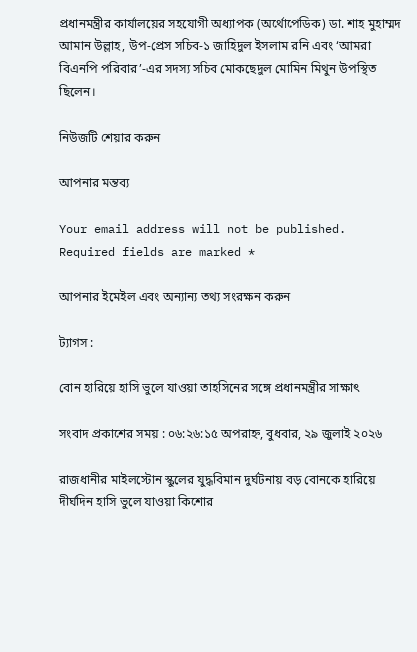প্রধানমন্ত্রীর কার্যালয়ের সহযোগী অধ্যাপক (অর্থোপেডিক) ডা. শাহ মুহাম্মদ আমান উল্লাহ, উপ-প্রেস সচিব-১ জাহিদুল ইসলাম রনি এবং ‘আমরা বিএনপি পরিবার’-এর সদস্য সচিব মোকছেদুল মোমিন মিথুন উপস্থিত ছিলেন।

নিউজটি শেয়ার করুন

আপনার মন্তব্য

Your email address will not be published. Required fields are marked *

আপনার ইমেইল এবং অন্যান্য তথ্য সংরক্ষন করুন

ট্যাগস :

বোন হারিয়ে হাসি ভুলে যাওয়া তাহসিনের সঙ্গে প্রধানমন্ত্রীর সাক্ষাৎ

সংবাদ প্রকাশের সময় : ০৬:২৬:১৫ অপরাহ্ন, বুধবার, ২৯ জুলাই ২০২৬

রাজধানীর মাইলস্টোন স্কুলের যুদ্ধবিমান দুর্ঘটনায় বড় বোনকে হারিয়ে দীর্ঘদিন হাসি ভুলে যাওয়া কিশোর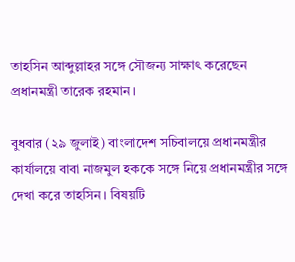তাহসিন আব্দুল্লাহর সঙ্গে সৌজন্য সাক্ষাৎ করেছেন প্রধানমন্ত্রী তারেক রহমান।

বুধবার (২৯ জুলাই) বাংলাদেশ সচিবালয়ে প্রধানমন্ত্রীর কার্যালয়ে বাবা নাজমুল হককে সঙ্গে নিয়ে প্রধানমন্ত্রীর সঙ্গে দেখা করে তাহসিন। বিষয়টি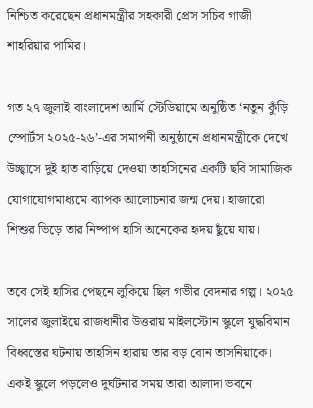নিশ্চিত করেছেন প্রধানমন্ত্রীর সহকারী প্রেস সচিব গাজী শাহরিয়ার পামির।

গত ২৭ জুলাই বাংলাদেশ আর্মি স্টেডিয়ামে অনুষ্ঠিত ‘নতুন কুঁড়ি স্পোর্টস ২০২৫-২৬’-এর সমাপনী অনুষ্ঠানে প্রধানমন্ত্রীকে দেখে উচ্ছ্বাসে দুই হাত বাড়িয়ে দেওয়া তাহসিনের একটি ছবি সামাজিক যোগাযোগমাধ্যমে ব্যাপক আলোচনার জন্ম দেয়। হাজারো শিশুর ভিড়ে তার নিষ্পাপ হাসি অনেকের হৃদয় ছুঁয়ে যায়।

তবে সেই হাসির পেছনে লুকিয়ে ছিল গভীর বেদনার গল্প। ২০২৫ সালের জুলাইয়ে রাজধানীর উত্তরায় মাইলস্টোন স্কুলে যুদ্ধবিমান বিধ্বস্তের ঘটনায় তাহসিন হারায় তার বড় বোন তাসনিয়াকে। একই স্কুলে পড়লেও দুর্ঘটনার সময় তারা আলাদা ভবনে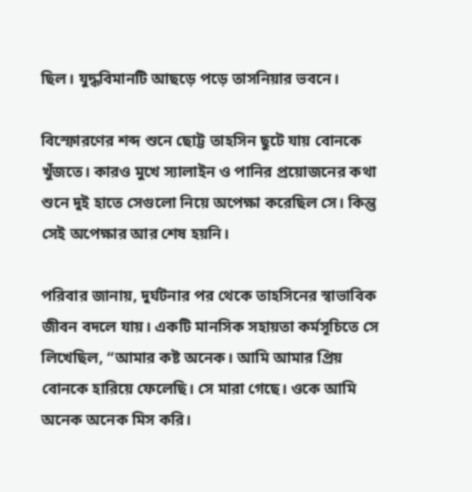ছিল। যুদ্ধবিমানটি আছড়ে পড়ে তাসনিয়ার ভবনে।

বিস্ফোরণের শব্দ শুনে ছোট্ট তাহসিন ছুটে যায় বোনকে খুঁজতে। কারও মুখে স্যালাইন ও পানির প্রয়োজনের কথা শুনে দুই হাতে সেগুলো নিয়ে অপেক্ষা করেছিল সে। কিন্তু সেই অপেক্ষার আর শেষ হয়নি।

পরিবার জানায়, দুর্ঘটনার পর থেকে তাহসিনের স্বাভাবিক জীবন বদলে যায়। একটি মানসিক সহায়তা কর্মসূচিতে সে লিখেছিল, “আমার কষ্ট অনেক। আমি আমার প্রিয় বোনকে হারিয়ে ফেলেছি। সে মারা গেছে। ওকে আমি অনেক অনেক মিস করি।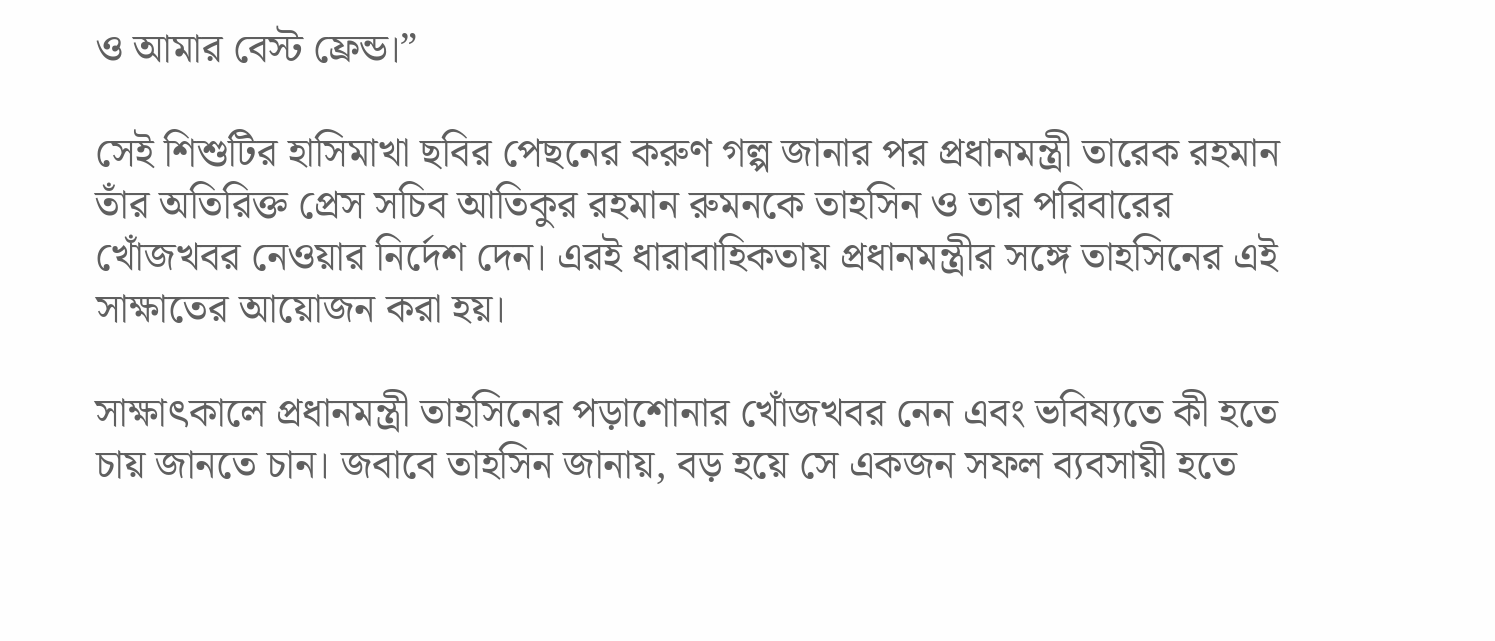ও আমার বেস্ট ফ্রেন্ড।”

সেই শিশুটির হাসিমাখা ছবির পেছনের করুণ গল্প জানার পর প্রধানমন্ত্রী তারেক রহমান তাঁর অতিরিক্ত প্রেস সচিব আতিকুর রহমান রুমনকে তাহসিন ও তার পরিবারের খোঁজখবর নেওয়ার নির্দেশ দেন। এরই ধারাবাহিকতায় প্রধানমন্ত্রীর সঙ্গে তাহসিনের এই সাক্ষাতের আয়োজন করা হয়।

সাক্ষাৎকালে প্রধানমন্ত্রী তাহসিনের পড়াশোনার খোঁজখবর নেন এবং ভবিষ্যতে কী হতে চায় জানতে চান। জবাবে তাহসিন জানায়, বড় হয়ে সে একজন সফল ব্যবসায়ী হতে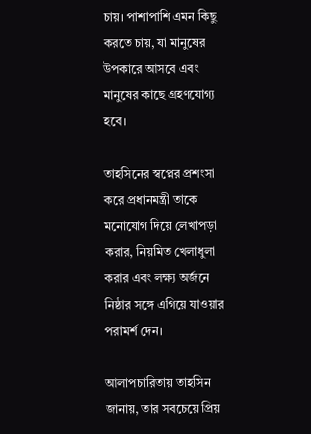চায়। পাশাপাশি এমন কিছু করতে চায়, যা মানুষের উপকারে আসবে এবং মানুষের কাছে গ্রহণযোগ্য হবে।

তাহসিনের স্বপ্নের প্রশংসা করে প্রধানমন্ত্রী তাকে মনোযোগ দিয়ে লেখাপড়া করার, নিয়মিত খেলাধুলা করার এবং লক্ষ্য অর্জনে নিষ্ঠার সঙ্গে এগিয়ে যাওয়ার পরামর্শ দেন।

আলাপচারিতায় তাহসিন জানায়, তার সবচেয়ে প্রিয়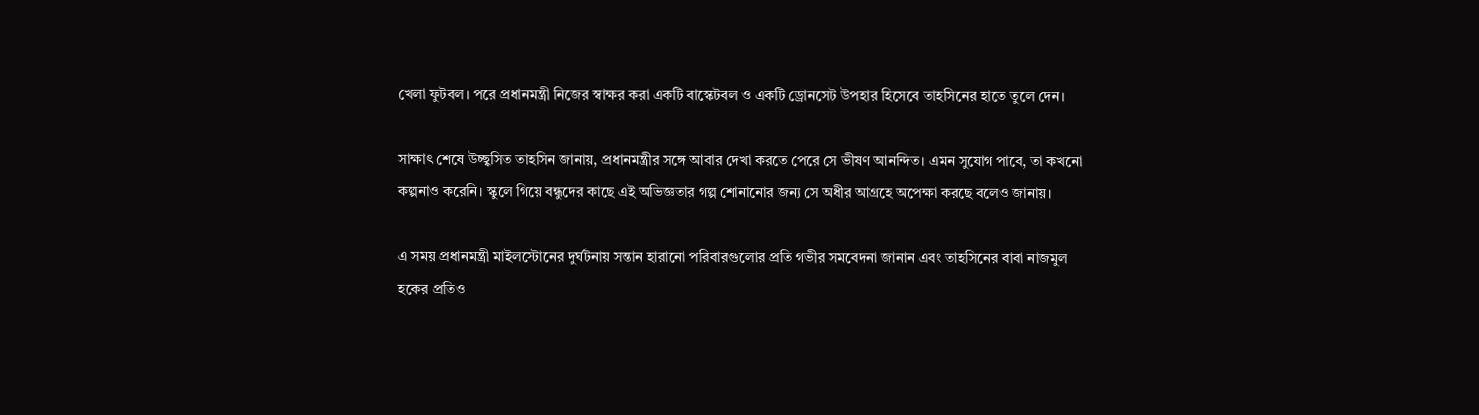খেলা ফুটবল। পরে প্রধানমন্ত্রী নিজের স্বাক্ষর করা একটি বাস্কেটবল ও একটি ড্রোনসেট উপহার হিসেবে তাহসিনের হাতে তুলে দেন।

সাক্ষাৎ শেষে উচ্ছ্বসিত তাহসিন জানায়, প্রধানমন্ত্রীর সঙ্গে আবার দেখা করতে পেরে সে ভীষণ আনন্দিত। এমন সুযোগ পাবে, তা কখনো কল্পনাও করেনি। স্কুলে গিয়ে বন্ধুদের কাছে এই অভিজ্ঞতার গল্প শোনানোর জন্য সে অধীর আগ্রহে অপেক্ষা করছে বলেও জানায়।

এ সময় প্রধানমন্ত্রী মাইলস্টোনের দুর্ঘটনায় সন্তান হারানো পরিবারগুলোর প্রতি গভীর সমবেদনা জানান এবং তাহসিনের বাবা নাজমুল হকের প্রতিও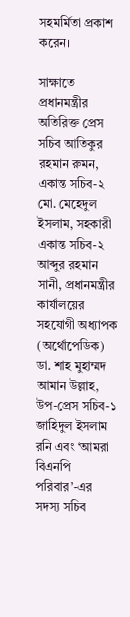সহমর্মিতা প্রকাশ করেন।

সাক্ষাতে প্রধানমন্ত্রীর অতিরিক্ত প্রেস সচিব আতিকুর রহমান রুমন, একান্ত সচিব-২ মো. মেহেদুল ইসলাম, সহকারী একান্ত সচিব-২ আব্দুর রহমান সানী, প্রধানমন্ত্রীর কার্যালয়ের সহযোগী অধ্যাপক (অর্থোপেডিক) ডা. শাহ মুহাম্মদ আমান উল্লাহ, উপ-প্রেস সচিব-১ জাহিদুল ইসলাম রনি এবং ‘আমরা বিএনপি পরিবার’-এর সদস্য সচিব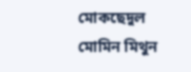মোকছেদুল মোমিন মিথুন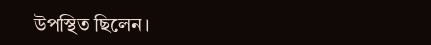উপস্থিত ছিলেন।